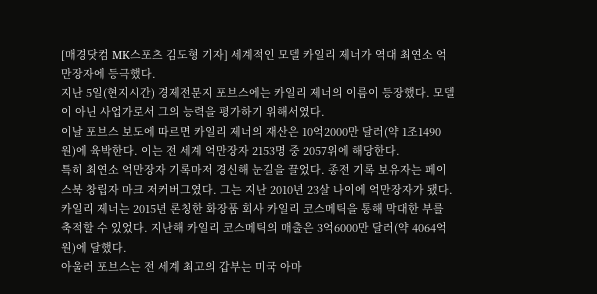[매경닷컴 MK스포츠 김도형 기자] 세계적인 모델 카일리 제너가 역대 최연소 억만장자에 등극했다.
지난 5일(현지시간) 경제전문지 포브스에는 카일리 제너의 이름이 등장했다. 모델이 아닌 사업가로서 그의 능력을 평가하기 위해서였다.
이날 포브스 보도에 따르면 카일리 제너의 재산은 10억2000만 달러(약 1조1490원)에 육박한다. 이는 전 세계 억만장자 2153명 중 2057위에 해당한다.
특히 최연소 억만장자 기록마저 경신해 눈길을 끌었다. 종전 기록 보유자는 페이스북 창립자 마크 저커버그였다. 그는 지난 2010년 23살 나이에 억만장자가 됐다.
카일리 제너는 2015년 론칭한 화장품 회사 카일리 코스메틱을 통해 막대한 부를 축적할 수 있었다. 지난해 카일리 코스메틱의 매출은 3억6000만 달러(약 4064억원)에 달했다.
아울러 포브스는 전 세계 최고의 갑부는 미국 아마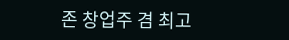존 창업주 겸 최고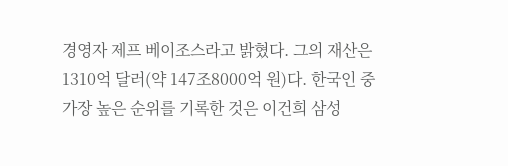경영자 제프 베이조스라고 밝혔다. 그의 재산은 1310억 달러(약 147조8000억 원)다. 한국인 중 가장 높은 순위를 기록한 것은 이건희 삼성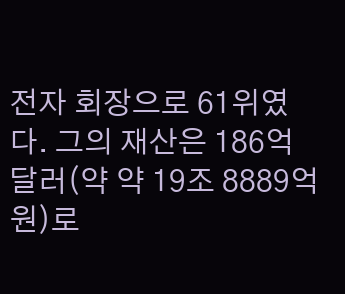전자 회장으로 61위였다. 그의 재산은 186억 달러(약 약 19조 8889억원)로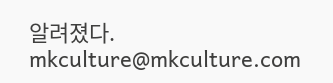알려졌다. mkculture@mkculture.com